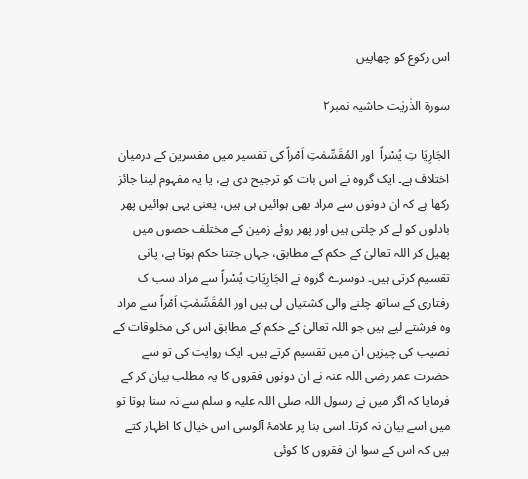اس رکوع کو چھاپیں

سورۃ الذٰریٰت حاشیہ نمبر۲

الجَارِیَا تِ یُسْراً  اور المُقَسِّمٰتِ اَمْراً کی تفسیر میں مفسرین کے درمیان اختلاف ہے۔ ایک گروہ نے اس بات کو ترجیح دی ہے، یا یہ مفہوم لینا جائز رکھا ہے کہ ان دونوں سے مراد بھی ہوائیں ہی ہیں، یعنی یہی ہوائیں پھر بادلوں کو لے کر چلتی ہیں اور پھر روئے زمین کے مختلف حصوں میں پھیل کر اللہ تعالیٰ کے حکم کے مطابق، جہاں جتنا حکم ہوتا ہے، پانی تقسیم کرتی ہیں۔ دوسرے گروہ نے الجَارِیَاتِ یُسْراً سے مراد سب ک رفتاری کے ساتھ چلنے والی کشتیاں لی ہیں اور المُقَسِّمٰتِ اَمْراً سے مراد وہ فرشتے لیے ہیں جو اللہ تعالیٰ کے حکم کے مطابق اس کی مخلوقات کے نصیب کی چیزیں ان میں تقسیم کرتے ہیں۔ ایک روایت کی تو سے حضرت عمر رضی اللہ عنہ نے ان دونوں فقروں کا یہ مطلب بیان کر کے فرمایا کہ اگر میں نے رسول اللہ صلی اللہ علیہ و سلم سے نہ سنا ہوتا تو میں اسے بیان نہ کرتا۔ اسی بنا پر علامۂ آلوسی اس خیال کا اظہار کتے ہیں کہ اس کے سوا ان فقروں کا کوئی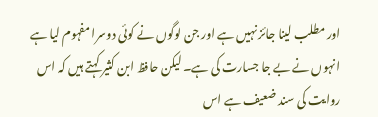اور مطلب لینا جائز نہیں ہے اور جن لوگوں نے کوئی دوسرا مفہوم لیا ہے انہوں نے بے جا جسارت کی ہے۔ لیکن حافظ ابن کثیر کہتے ہیں کہ اس روایت کی سند ضعیف ہے اس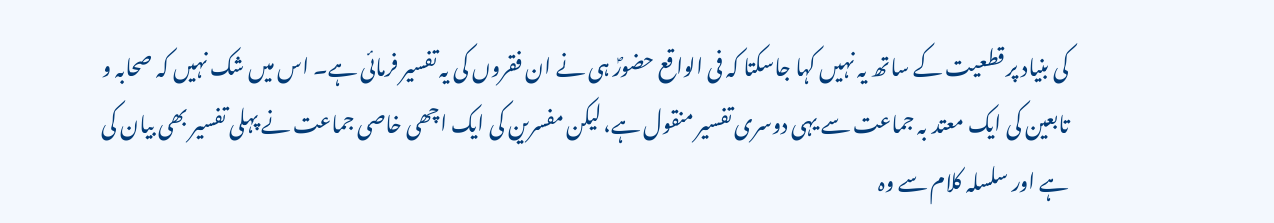کی بنیاد پر قطعیت کے ساتھ یہ نہیں کہا جاسکتا کہ فی الواقع حضورؐ ہی نے ان فقروں کی یہ تفسیر فرمائی ہے۔ اس میں شک نہیں کہ صحابہ و تابعین کی ایک معتد بہ جماعت سے یہی دوسری تفسیر منقول ہے، لیکن مفسرین کی ایک اچھی خاصی جماعت نے پہلی تفسیر بھی بیان کی ہے اور سلسلہ کلام سے وہ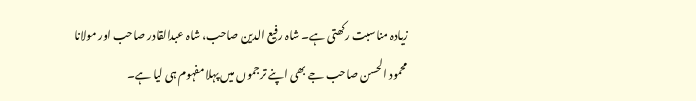زیادہ مناسبت رکھتی ہے۔ شاہ رفیع الدین صاحب، شاہ عبدالقادر صاحب اور مولانا محمود الحسن صاحب جے بھی اپنے ترجموں میں پہلا مفہوم ہی لیا ہے۔